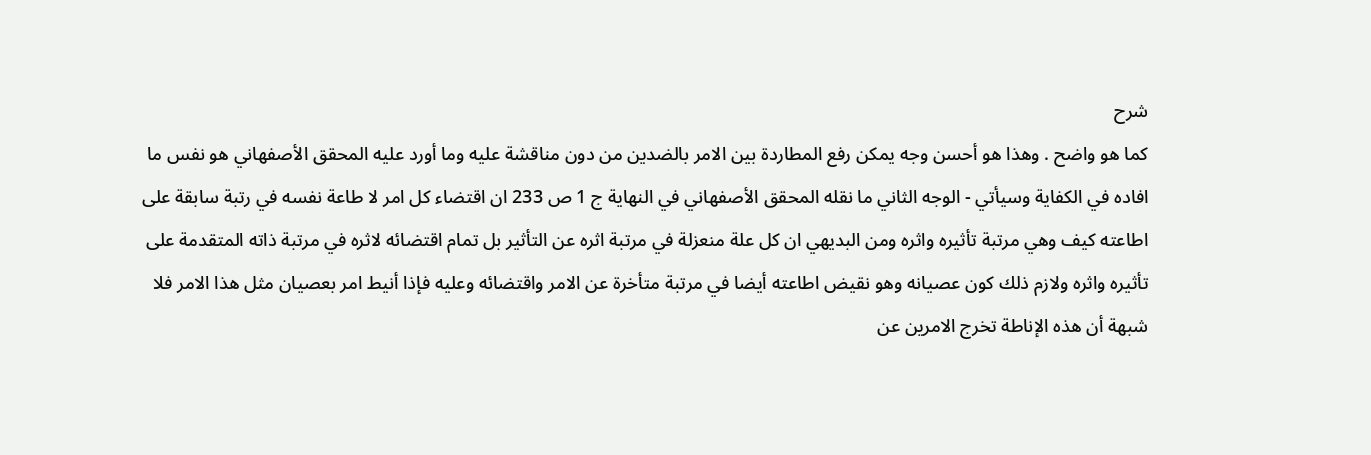شرح
كما هو واضح . وهذا هو أحسن وجه يمكن رفع المطاردة بين الامر بالضدين من دون مناقشة عليه وما أورد عليه المحقق الأصفهاني هو نفس ما افاده في الكفاية وسيأتي - الوجه الثاني ما نقله المحقق الأصفهاني في النهاية ج 1 ص 233 ان اقتضاء كل امر لا طاعة نفسه في رتبة سابقة على اطاعته كيف وهي مرتبة تأثيره واثره ومن البديهي ان كل علة منعزلة في مرتبة اثره عن التأثير بل تمام اقتضائه لاثره في مرتبة ذاته المتقدمة على تأثيره واثره ولازم ذلك كون عصيانه وهو نقيض اطاعته أيضا في مرتبة متأخرة عن الامر واقتضائه وعليه فإذا أنيط امر بعصيان مثل هذا الامر فلا شبهة أن هذه الإناطة تخرج الامرين عن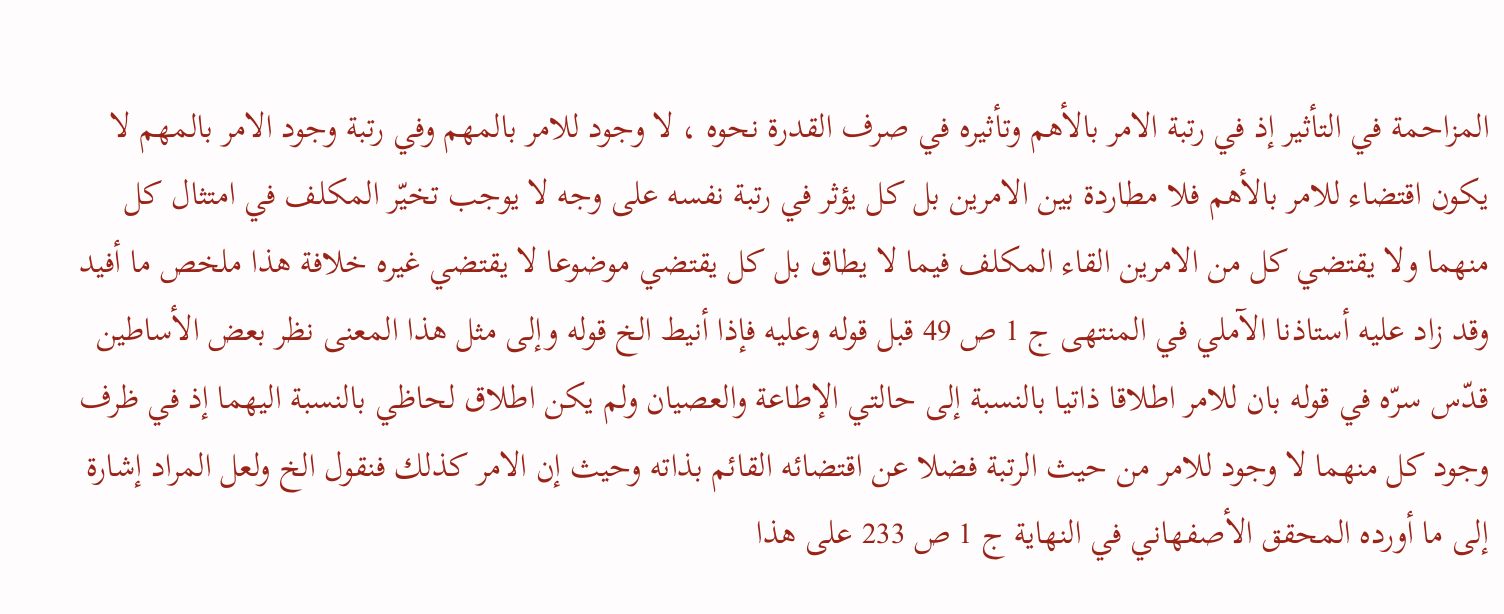المزاحمة في التأثير إذ في رتبة الامر بالأهم وتأثيره في صرف القدرة نحوه ، لا وجود للامر بالمهم وفي رتبة وجود الامر بالمهم لا يكون اقتضاء للامر بالأهم فلا مطاردة بين الامرين بل كل يؤثر في رتبة نفسه على وجه لا يوجب تخيّر المكلف في امتثال كل منهما ولا يقتضي كل من الامرين القاء المكلف فيما لا يطاق بل كل يقتضي موضوعا لا يقتضي غيره خلافة هذا ملخص ما أفيد وقد زاد عليه أستاذنا الآملي في المنتهى ج 1 ص 49 قبل قوله وعليه فإذا أنيط الخ قوله وإلى مثل هذا المعنى نظر بعض الأساطين قدّس سرّه في قوله بان للامر اطلاقا ذاتيا بالنسبة إلى حالتي الإطاعة والعصيان ولم يكن اطلاق لحاظي بالنسبة اليهما إذ في ظرف وجود كل منهما لا وجود للامر من حيث الرتبة فضلا عن اقتضائه القائم بذاته وحيث إن الامر كذلك فنقول الخ ولعل المراد إشارة إلى ما أورده المحقق الأصفهاني في النهاية ج 1 ص 233 على هذا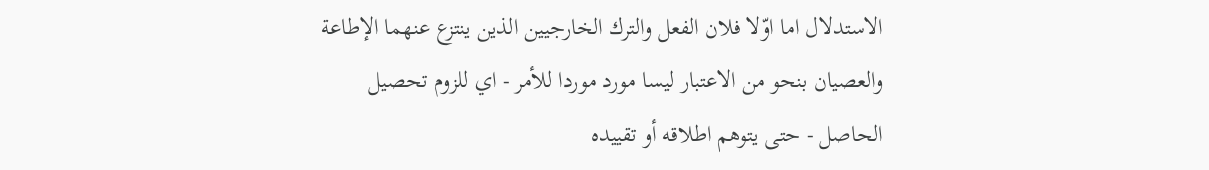الاستدلال اما اوّلا فلان الفعل والترك الخارجيين الذين ينتزع عنهما الإطاعة والعصيان بنحو من الاعتبار ليسا مورد موردا للأمر - اي للزوم تحصيل الحاصل - حتى يتوهم اطلاقه أو تقييده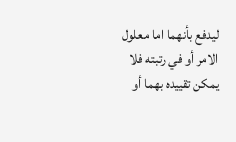ليدفع بأنهما اما معلول الامر أو في رتبته فلا يمكن تقييده بهما أو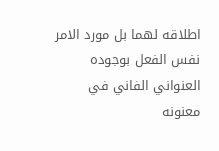اطلاقه لهما بل مورد الامر نفس الفعل بوجوده العنواني الفاني في معنونه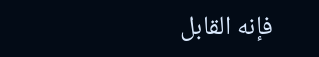فإنه القابل